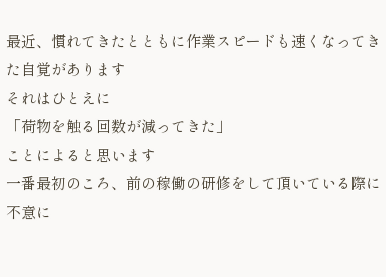最近、慣れてきたとともに作業スピードも速くなってきた自覚があります
それはひとえに
「荷物を触る回数が減ってきた」
ことによると思います
一番最初のころ、前の稼働の研修をして頂いている際に
不意に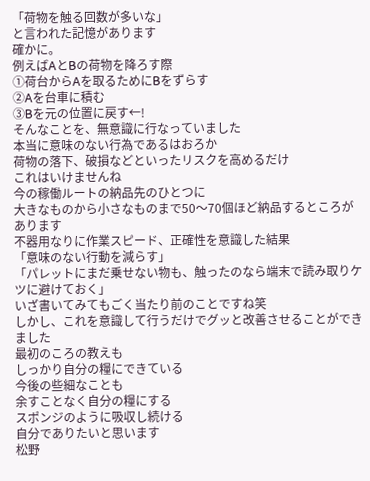「荷物を触る回数が多いな」
と言われた記憶があります
確かに。
例えばAとBの荷物を降ろす際
①荷台からAを取るためにBをずらす
②Aを台車に積む
③Bを元の位置に戻す←!
そんなことを、無意識に行なっていました
本当に意味のない行為であるはおろか
荷物の落下、破損などといったリスクを高めるだけ
これはいけませんね
今の稼働ルートの納品先のひとつに
大きなものから小さなものまで50〜70個ほど納品するところがあります
不器用なりに作業スピード、正確性を意識した結果
「意味のない行動を減らす」
「パレットにまだ乗せない物も、触ったのなら端末で読み取りケツに避けておく」
いざ書いてみてもごく当たり前のことですね笑
しかし、これを意識して行うだけでグッと改善させることができました
最初のころの教えも
しっかり自分の糧にできている
今後の些細なことも
余すことなく自分の糧にする
スポンジのように吸収し続ける
自分でありたいと思います
松野